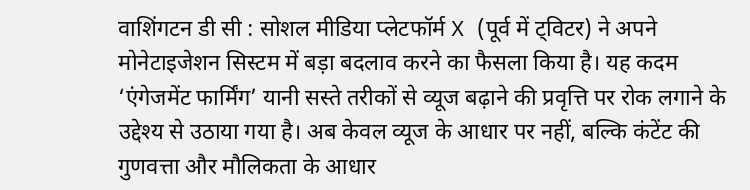वाशिंगटन डी सी : सोशल मीडिया प्लेटफॉर्म X (पूर्व में ट्विटर) ने अपने मोनेटाइजेशन सिस्टम में बड़ा बदलाव करने का फैसला किया है। यह कदम ‘एंगेजमेंट फार्मिंग’ यानी सस्ते तरीकों से व्यूज बढ़ाने की प्रवृत्ति पर रोक लगाने के उद्देश्य से उठाया गया है। अब केवल व्यूज के आधार पर नहीं, बल्कि कंटेंट की गुणवत्ता और मौलिकता के आधार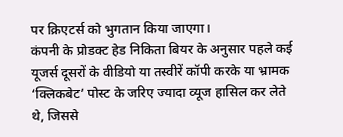पर क्रिएटर्स को भुगतान किया जाएगा।
कंपनी के प्रोडक्ट हेड निकिता बियर के अनुसार पहले कई यूजर्स दूसरों के वीडियो या तस्वीरें कॉपी करके या भ्रामक ‘क्लिकबेट’ पोस्ट के जरिए ज्यादा व्यूज हासिल कर लेते थे, जिससे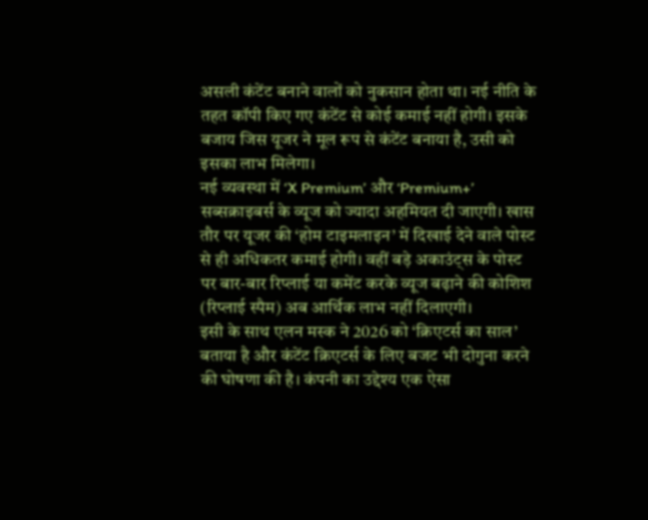असली कंटेंट बनाने वालों को नुकसान होता था। नई नीति के तहत कॉपी किए गए कंटेंट से कोई कमाई नहीं होगी। इसके बजाय जिस यूजर ने मूल रूप से कंटेंट बनाया है, उसी को इसका लाभ मिलेगा।
नई व्यवस्था में ‘X Premium’ और ‘Premium+’ सब्सक्राइबर्स के व्यूज को ज्यादा अहमियत दी जाएगी। खास तौर पर यूजर की ‘होम टाइमलाइन’ में दिखाई देने वाले पोस्ट से ही अधिकतर कमाई होगी। वहीं बड़े अकाउंट्स के पोस्ट पर बार-बार रिप्लाई या कमेंट करके व्यूज बढ़ाने की कोशिश (रिप्लाई स्पैम) अब आर्थिक लाभ नहीं दिलाएगी।
इसी के साथ एलन मस्क ने 2026 को ‘क्रिएटर्स का साल’ बताया है और कंटेंट क्रिएटर्स के लिए बजट भी दोगुना करने की घोषणा की है। कंपनी का उद्देश्य एक ऐसा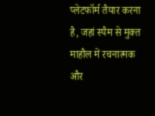प्लेटफॉर्म तैयार करना है, जहां स्पैम से मुक्त माहौल में रचनात्मक और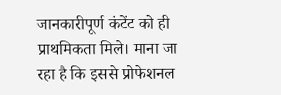जानकारीपूर्ण कंटेंट को ही प्राथमिकता मिले। माना जा रहा है कि इससे प्रोफेशनल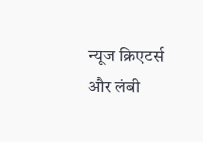न्यूज क्रिएटर्स और लंबी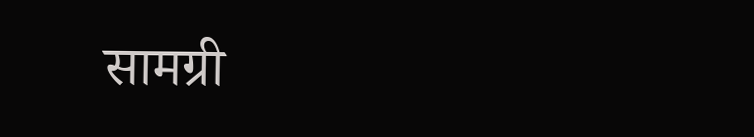सामग्री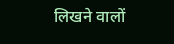लिखने वालों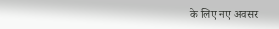के लिए नए अवसर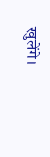खुलेंगे।